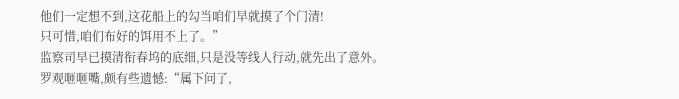他们一定想不到,这花船上的勾当咱们早就摸了个门清!
只可惜,咱们布好的饵用不上了。”
监察司早已摸清衔春坞的底细,只是没等线人行动,就先出了意外。
罗观咂咂嘴,颇有些遗憾:“属下问了,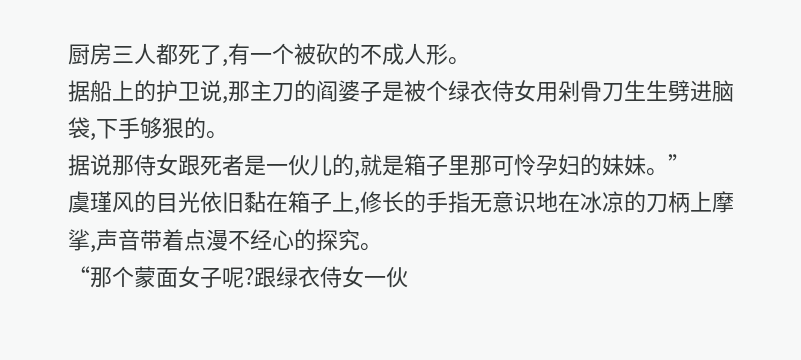厨房三人都死了,有一个被砍的不成人形。
据船上的护卫说,那主刀的阎婆子是被个绿衣侍女用剁骨刀生生劈进脑袋,下手够狠的。
据说那侍女跟死者是一伙儿的,就是箱子里那可怜孕妇的妹妹。”
虞瑾风的目光依旧黏在箱子上,修长的手指无意识地在冰凉的刀柄上摩挲,声音带着点漫不经心的探究。
“那个蒙面女子呢?跟绿衣侍女一伙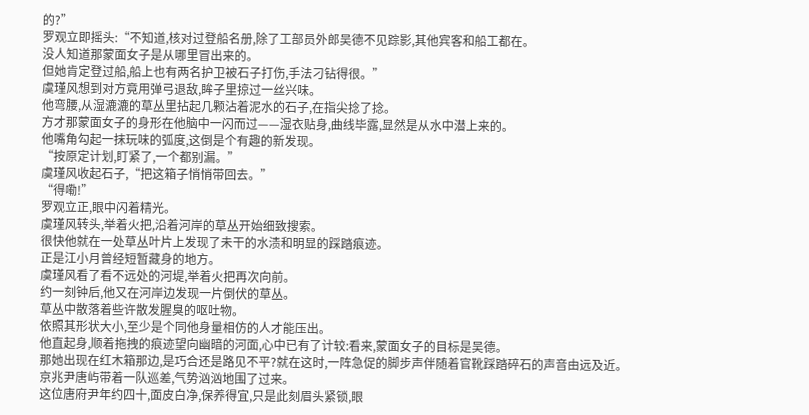的?”
罗观立即摇头:“不知道,核对过登船名册,除了工部员外郎吴德不见踪影,其他宾客和船工都在。
没人知道那蒙面女子是从哪里冒出来的。
但她肯定登过船,船上也有两名护卫被石子打伤,手法刁钻得很。”
虞瑾风想到对方竟用弹弓退敌,眸子里掠过一丝兴味。
他弯腰,从湿漉漉的草丛里拈起几颗沾着泥水的石子,在指尖捻了捻。
方才那蒙面女子的身形在他脑中一闪而过——湿衣贴身,曲线毕露,显然是从水中潜上来的。
他嘴角勾起一抹玩味的弧度,这倒是个有趣的新发现。
“按原定计划,盯紧了,一个都别漏。”
虞瑾风收起石子,“把这箱子悄悄带回去。”
“得嘞!”
罗观立正,眼中闪着精光。
虞瑾风转头,举着火把,沿着河岸的草丛开始细致搜索。
很快他就在一处草丛叶片上发现了未干的水渍和明显的踩踏痕迹。
正是江小月曾经短暂藏身的地方。
虞瑾风看了看不远处的河堤,举着火把再次向前。
约一刻钟后,他又在河岸边发现一片倒伏的草丛。
草丛中散落着些许散发腥臭的呕吐物。
依照其形状大小,至少是个同他身量相仿的人才能压出。
他直起身,顺着拖拽的痕迹望向幽暗的河面,心中已有了计较:看来,蒙面女子的目标是吴德。
那她出现在红木箱那边,是巧合还是路见不平?就在这时,一阵急促的脚步声伴随着官靴踩踏碎石的声音由远及近。
京兆尹唐屿带着一队巡差,气势汹汹地围了过来。
这位唐府尹年约四十,面皮白净,保养得宜,只是此刻眉头紧锁,眼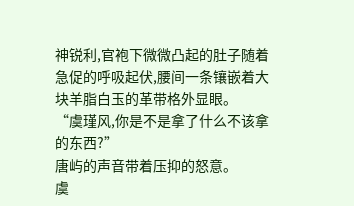神锐利,官袍下微微凸起的肚子随着急促的呼吸起伏,腰间一条镶嵌着大块羊脂白玉的革带格外显眼。
“虞瑾风,你是不是拿了什么不该拿的东西?”
唐屿的声音带着压抑的怒意。
虞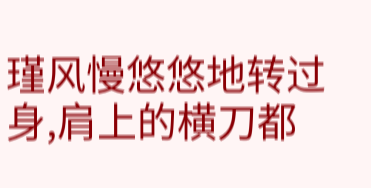瑾风慢悠悠地转过身,肩上的横刀都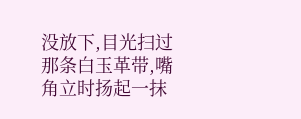没放下,目光扫过那条白玉革带,嘴角立时扬起一抹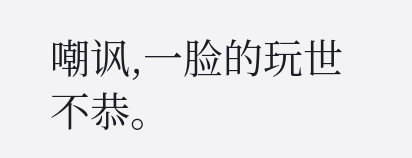嘲讽,一脸的玩世不恭。